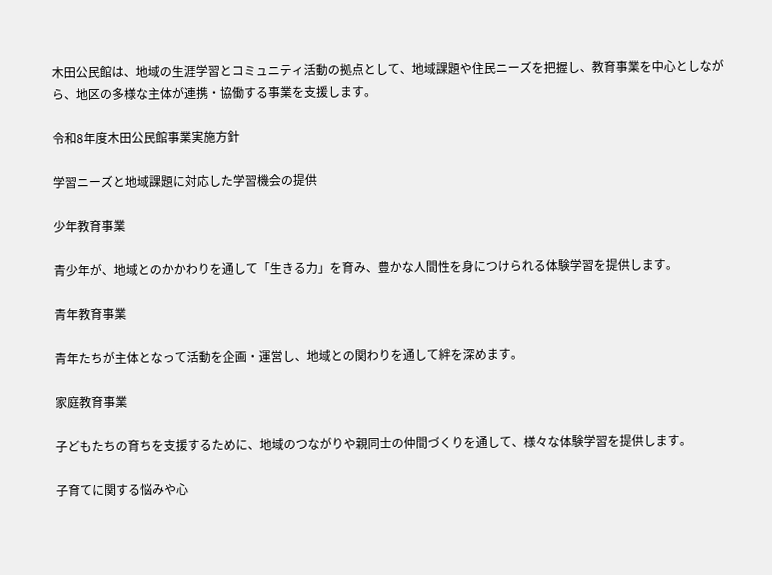木田公民館は、地域の生涯学習とコミュニティ活動の拠点として、地域課題や住民ニーズを把握し、教育事業を中心としながら、地区の多様な主体が連携・協働する事業を支援します。

令和8年度木田公民館事業実施方針

学習ニーズと地域課題に対応した学習機会の提供

少年教育事業

青少年が、地域とのかかわりを通して「生きる力」を育み、豊かな人間性を身につけられる体験学習を提供します。

青年教育事業

青年たちが主体となって活動を企画・運営し、地域との関わりを通して絆を深めます。

家庭教育事業

子どもたちの育ちを支援するために、地域のつながりや親同士の仲間づくりを通して、様々な体験学習を提供します。

子育てに関する悩みや心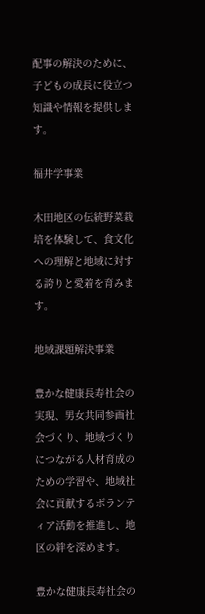配事の解決のために、子どもの成長に役立つ知識や情報を提供します。

福井学事業

木田地区の伝統野菜栽培を体験して、食文化への理解と地域に対する誇りと愛着を育みます。

地域課題解決事業

豊かな健康長寿社会の実現、男女共同参画社会づくり、地域づくりにつながる人材育成のための学習や、地域社会に貢献するボランティア活動を推進し、地区の絆を深めます。

豊かな健康長寿社会の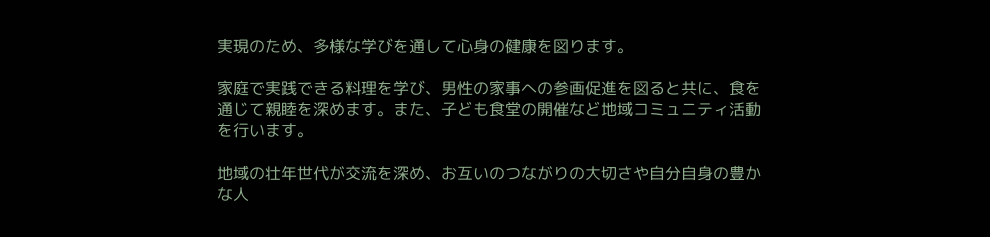実現のため、多様な学びを通して心身の健康を図ります。

家庭で実践できる料理を学び、男性の家事への参画促進を図ると共に、食を通じて親睦を深めます。また、子ども食堂の開催など地域コミュニティ活動を行います。

地域の壮年世代が交流を深め、お互いのつながりの大切さや自分自身の豊かな人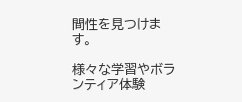間性を見つけます。

様々な学習やボランティア体験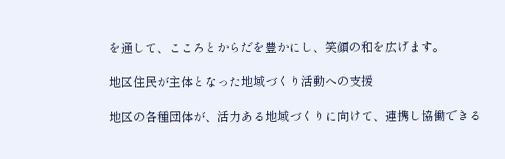を通して、こころとからだを豊かにし、笑顔の和を広げます。

地区住民が主体となった地域づくり活動への支援

地区の各種団体が、活力ある地域づくりに向けて、連携し協働できる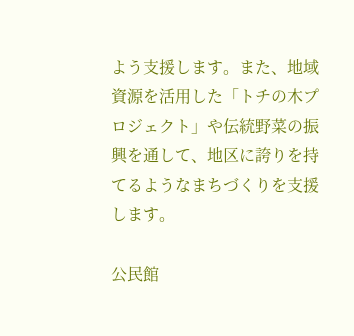よう支援します。また、地域資源を活用した「トチの木プロジェクト」や伝統野菜の振興を通して、地区に誇りを持てるようなまちづくりを支援します。

公民館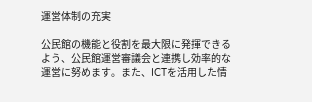運営体制の充実

公民館の機能と役割を最大限に発揮できるよう、公民館運営審議会と連携し効率的な運営に努めます。また、ICTを活用した情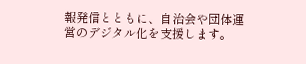報発信とともに、自治会や団体運営のデジタル化を支援します。